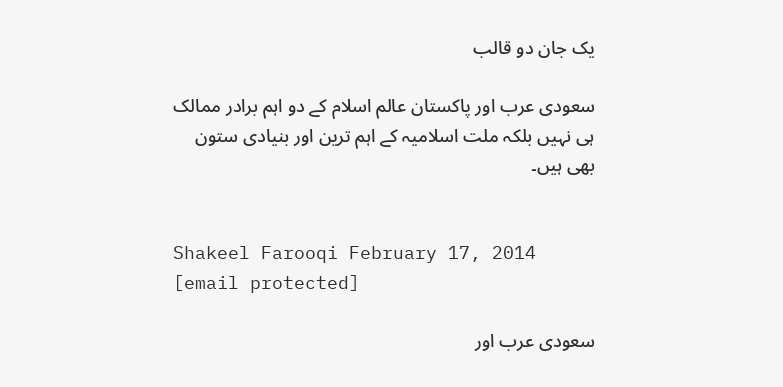یک جان دو قالب

سعودی عرب اور پاکستان عالم اسلام کے دو اہم برادر ممالک ہی نہیں بلکہ ملت اسلامیہ کے اہم ترین اور بنیادی ستون بھی ہیں۔


Shakeel Farooqi February 17, 2014
[email protected]

سعودی عرب اور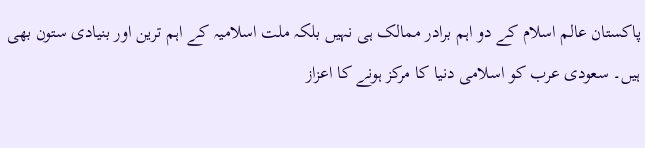پاکستان عالم اسلام کے دو اہم برادر ممالک ہی نہیں بلکہ ملت اسلامیہ کے اہم ترین اور بنیادی ستون بھی ہیں۔ سعودی عرب کو اسلامی دنیا کا مرکز ہونے کا اعزاز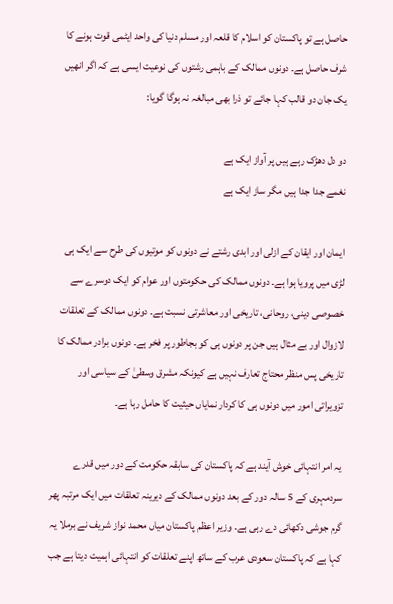حاصل ہے تو پاکستان کو اسلام کا قلعہ اور مسلم دنیا کی واحد ایٹمی قوت ہونے کا شرف حاصل ہے۔ دونوں ممالک کے باہمی رشتوں کی نوعیت ایسی ہے کہ اگر انھیں یک جان دو قالب کہا جائے تو ذرا بھی مبالغہ نہ ہوگا گویا:

دو دل دھڑک رہے ہیں پر آواز ایک ہے
نغمے جدا جدا ہیں مگر ساز ایک ہے

ایمان اور ایقان کے ازلی اور ابدی رشتے نے دونوں کو موتیوں کی طرح سے ایک ہی لڑی میں پرویا ہوا ہے۔ دونوں ممالک کی حکومتوں اور عوام کو ایک دوسرے سے خصوصی دینی، روحانی، تاریخی اور معاشرتی نسبت ہے۔ دونوں ممالک کے تعلقات لازوال اور بے مثال ہیں جن پر دونوں ہی کو بجاطور پر فخر ہے۔ دونوں برادر ممالک کا تاریخی پس منظر محتاج تعارف نہیں ہے کیونکہ مشرق وسطیٰ کے سیاسی اور تزویراتی امور میں دونوں ہی کا کردار نمایاں حیثیت کا حامل رہا ہے۔

یہ امر انتہائی خوش آیند ہے کہ پاکستان کی سابقہ حکومت کے دور میں قدرے سردمہری کے 5 سالہ دور کے بعد دونوں ممالک کے دیرینہ تعلقات میں ایک مرتبہ پھر گرم جوشی دکھائی دے رہی ہے۔ وزیر اعظم پاکستان میاں محمد نواز شریف نے برملا یہ کہا ہے کہ پاکستان سعودی عرب کے ساتھ اپنے تعلقات کو انتہائی اہمیت دیتا ہے جب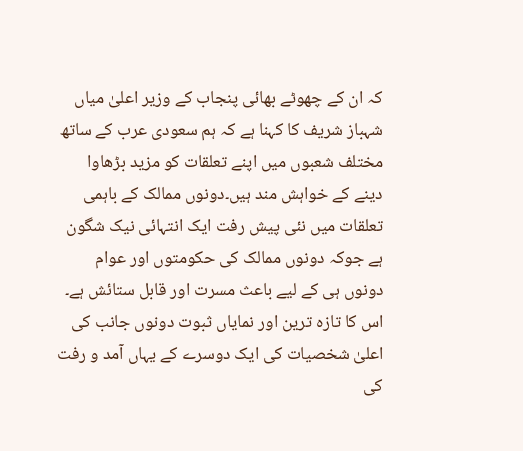کہ ان کے چھوٹے بھائی پنجاب کے وزیر اعلیٰ میاں شہباز شریف کا کہنا ہے کہ ہم سعودی عرب کے ساتھ مختلف شعبوں میں اپنے تعلقات کو مزید بڑھاوا دینے کے خواہش مند ہیں۔دونوں ممالک کے باہمی تعلقات میں نئی پیش رفت ایک انتہائی نیک شگون ہے جوکہ دونوں ممالک کی حکومتوں اور عوام دونوں ہی کے لیے باعث مسرت اور قابل ستائش ہے۔ اس کا تازہ ترین اور نمایاں ثبوت دونوں جانب کی اعلیٰ شخصیات کی ایک دوسرے کے یہاں آمد و رفت کی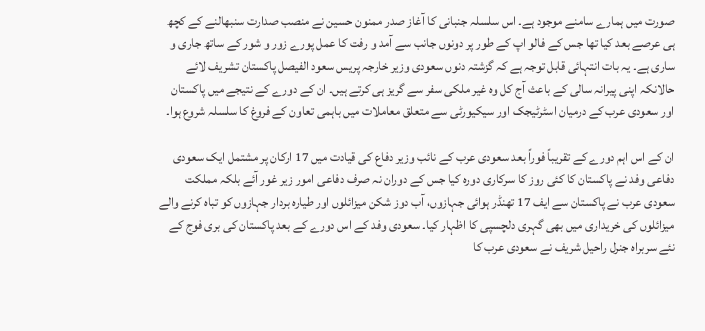صورت میں ہمارے سامنے موجود ہے۔ اس سلسلہ جنبانی کا آغاز صدر ممنون حسین نے منصب صدارت سنبھالنے کے کچھ ہی عرصے بعد کیا تھا جس کے فالو اپ کے طور پر دونوں جانب سے آمد و رفت کا عمل پورے زور و شور کے ساتھ جاری و ساری ہے۔ یہ بات انتہائی قابل توجہ ہے کہ گزشتہ دنوں سعودی وزیر خارجہ پریس سعود الفیصل پاکستان تشریف لائے حالانکہ اپنی پیرانہ سالی کے باعث آج کل وہ غیر ملکی سفر سے گریز ہی کرتے ہیں۔ ان کے دورے کے نتیجے میں پاکستان اور سعودی عرب کے درمیان اسٹرٹیجک اور سیکیورٹی سے متعلق معاملات میں باہمی تعاون کے فروغ کا سلسلہ شروع ہوا۔

ان کے اس اہم دورے کے تقریباً فوراً بعد سعودی عرب کے نائب وزیر دفاع کی قیادت میں 17 ارکان پر مشتمل ایک سعودی دفاعی وفد نے پاکستان کا کئی روز کا سرکاری دورہ کیا جس کے دوران نہ صرف دفاعی امور زیر غور آئے بلکہ مملکت سعودی عرب نے پاکستان سے ایف 17 تھنڈر ہوائی جہازوں، آب دوز شکن میزائلوں اور طیارہ بردار جہازوں کو تباہ کرنے والے میزائلوں کی خریداری میں بھی گہری دلچسپی کا اظہار کیا۔ سعودی وفد کے اس دورے کے بعد پاکستان کی بری فوج کے نئے سربراہ جنرل راحیل شریف نے سعودی عرب کا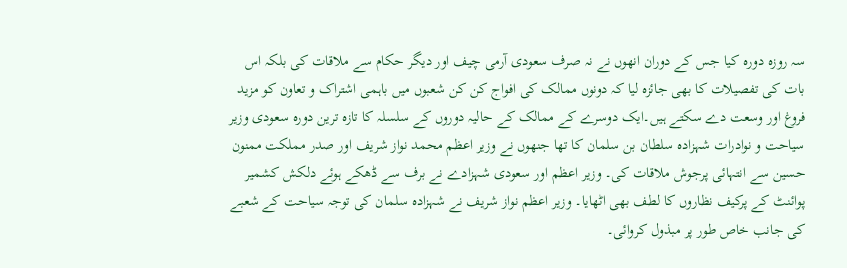سہ روزہ دورہ کیا جس کے دوران انھوں نے نہ صرف سعودی آرمی چیف اور دیگر حکام سے ملاقات کی بلکہ اس بات کی تفصیلات کا بھی جائزہ لیا کہ دونوں ممالک کی افواج کن کن شعبوں میں باہمی اشتراک و تعاون کو مزید فروغ اور وسعت دے سکتے ہیں۔ایک دوسرے کے ممالک کے حالیہ دوروں کے سلسلہ کا تازہ ترین دورہ سعودی وزیر سیاحت و نوادرات شہزادہ سلطان بن سلمان کا تھا جنھوں نے وزیر اعظم محمد نواز شریف اور صدر مملکت ممنون حسین سے انتہائی پرجوش ملاقات کی۔ وزیر اعظم اور سعودی شہزادے نے برف سے ڈھکے ہوئے دلکش کشمیر پوائنٹ کے پرکیف نظاروں کا لطف بھی اٹھایا۔ وزیر اعظم نواز شریف نے شہزادہ سلمان کی توجہ سیاحت کے شعبے کی جانب خاص طور پر مبذول کروائی۔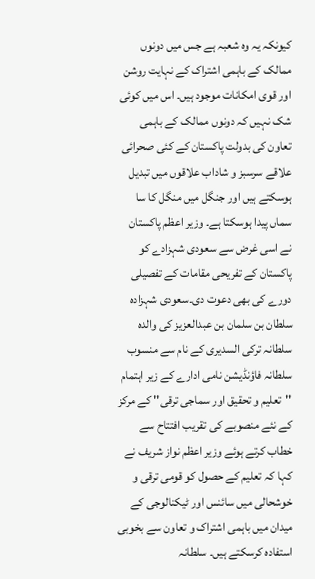کیونکہ یہ وہ شعبہ ہے جس میں دونوں ممالک کے باہمی اشتراک کے نہایت روشن اور قوی امکانات موجود ہیں۔ اس میں کوئی شک نہیں کہ دونوں ممالک کے باہمی تعاون کی بدولت پاکستان کے کئی صحرائی علاقے سرسبز و شاداب علاقوں میں تبدیل ہوسکتے ہیں اور جنگل میں منگل کا سا سماں پیدا ہوسکتا ہے۔ وزیر اعظم پاکستان نے اسی غرض سے سعودی شہزادے کو پاکستان کے تفریحی مقامات کے تفصیلی دورے کی بھی دعوت دی۔سعودی شہزادہ سلطان بن سلمان بن عبدالعزیز کی والدہ سلطانہ ترکی السدیری کے نام سے منسوب سلطانہ فاؤنڈیشن نامی ادارے کے زیر اہتمام ''تعلیم و تحقیق اور سماجی ترقی'' کے مرکز کے نئے منصوبے کی تقریب افتتاح سے خطاب کرتے ہوئے وزیر اعظم نواز شریف نے کہا کہ تعلیم کے حصول کو قومی ترقی و خوشحالی میں سائنس اور ٹیکنالوجی کے میدان میں باہمی اشتراک و تعاون سے بخوبی استفادہ کرسکتے ہیں۔ سلطانہ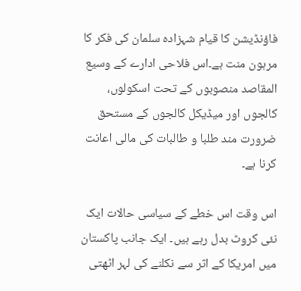فاؤنڈیشن کا قیام شہزادہ سلمان کی فکر کا مرہون منت ہے۔اس فلاحی ادارے کے وسیع المقاصد منصوبوں کے تحت اسکولوں، کالجوں اور میڈیکل کالجوں کے مستحق ضرورت مند طلبا و طالبات کی مالی اعانت کرنا ہے۔

اس وقت اس خطے کے سیاسی حالات ایک نئی کروٹ بدل رہے ہیں۔ ایک جانب پاکستان میں امریکا کے اثر سے نکلنے کی لہر اٹھتی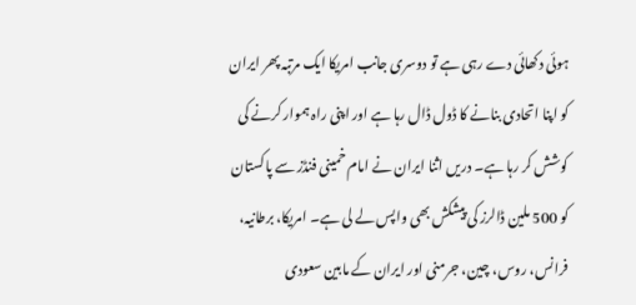ہوئی دکھائی دے رہی ہے تو دوسری جانب امریکا ایک مرتبہ پھر ایران کو اپنا اتحادی بنانے کا ڈول ڈال رہا ہے اور اپنی راہ ہموار کرنے کی کوشش کر رہا ہے۔ دریں اثنا ایران نے امام خمینی فنڈز سے پاکستان کو 500 ملین ڈالرز کی پیشکش بھی واپس لے لی ہے۔ امریکا، برطانیہ، فرانس، روس، چین، جرمنی اور ایران کے مابین سعودی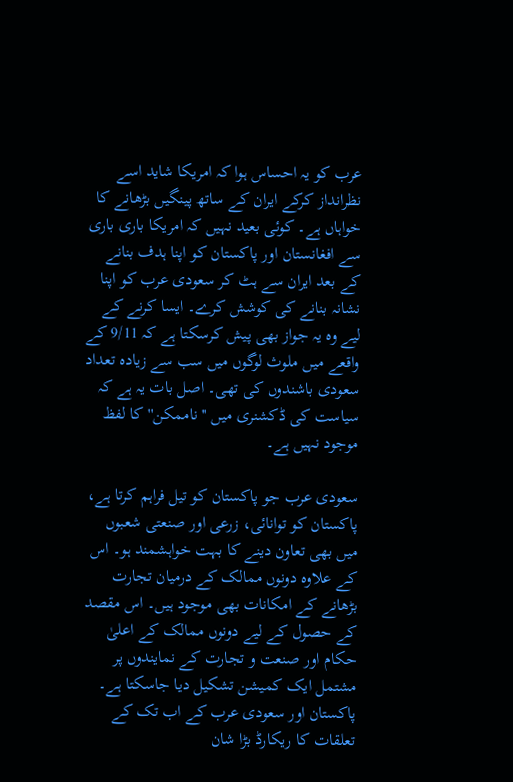عرب کو یہ احساس ہوا کہ امریکا شاید اسے نظرانداز کرکے ایران کے ساتھ پینگیں بڑھانے کا خواہاں ہے۔ کوئی بعید نہیں کہ امریکا باری باری سے افغانستان اور پاکستان کو اپنا ہدف بنانے کے بعد ایران سے ہٹ کر سعودی عرب کو اپنا نشانہ بنانے کی کوشش کرے۔ ایسا کرنے کے لیے وہ یہ جواز بھی پیش کرسکتا ہے کہ 9/11 کے واقعے میں ملوث لوگوں میں سب سے زیادہ تعداد سعودی باشندوں کی تھی۔ اصل بات یہ ہے کہ سیاست کی ڈکشنری میں ''ناممکن'' کا لفظ موجود نہیں ہے۔

سعودی عرب جو پاکستان کو تیل فراہم کرتا ہے، پاکستان کو توانائی، زرعی اور صنعتی شعبوں میں بھی تعاون دینے کا بہت خواہشمند ہو۔ اس کے علاوہ دونوں ممالک کے درمیان تجارت بڑھانے کے امکانات بھی موجود ہیں۔ اس مقصد کے حصول کے لیے دونوں ممالک کے اعلیٰ حکام اور صنعت و تجارت کے نمایندوں پر مشتمل ایک کمیشن تشکیل دیا جاسکتا ہے۔ پاکستان اور سعودی عرب کے اب تک کے تعلقات کا ریکارڈ بڑا شان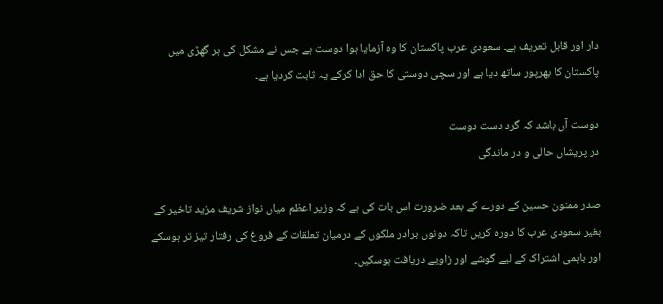دار اور قابل تعریف ہے۔ سعودی عرب پاکستان کا وہ آزمایا ہوا دوست ہے جس نے مشکل کی ہر گھڑی میں پاکستان کا بھرپور ساتھ دیا ہے اور سچی دوستی کا حق ادا کرکے یہ ثابت کردیا ہے۔

دوست آں باشد کہ گرد دست دوست
در پریشاں حالی و در ماندگی

صدر ممنون حسین کے دورے کے بعد ضرورت اس بات کی ہے کہ وزیر اعظم میاں نواز شریف مزید تاخیر کے بغیر سعودی عرب کا دورہ کریں تاکہ دونوں برادر ملکوں کے درمیان تعلقات کے فروغ کی رفتار تیز تر ہوسکے اور باہمی اشتراک کے لیے گوشے اور زاویے دریافت ہوسکیں۔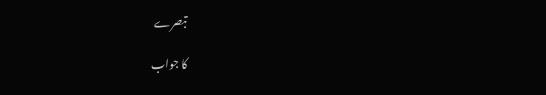تبصرے

کا جواب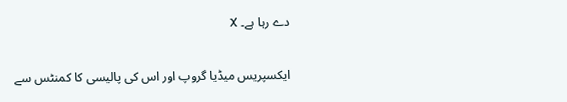دے رہا ہے۔ X

ایکسپریس میڈیا گروپ اور اس کی پالیسی کا کمنٹس سے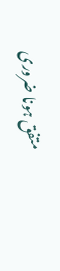متفق ہونا ضروری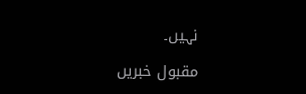نہیں۔

مقبول خبریں